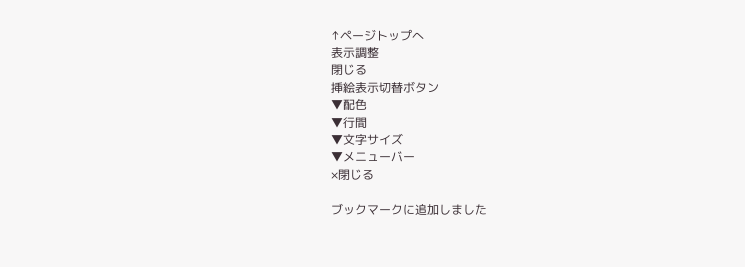↑ページトップへ
表示調整
閉じる
挿絵表示切替ボタン
▼配色
▼行間
▼文字サイズ
▼メニューバー
×閉じる

ブックマークに追加しました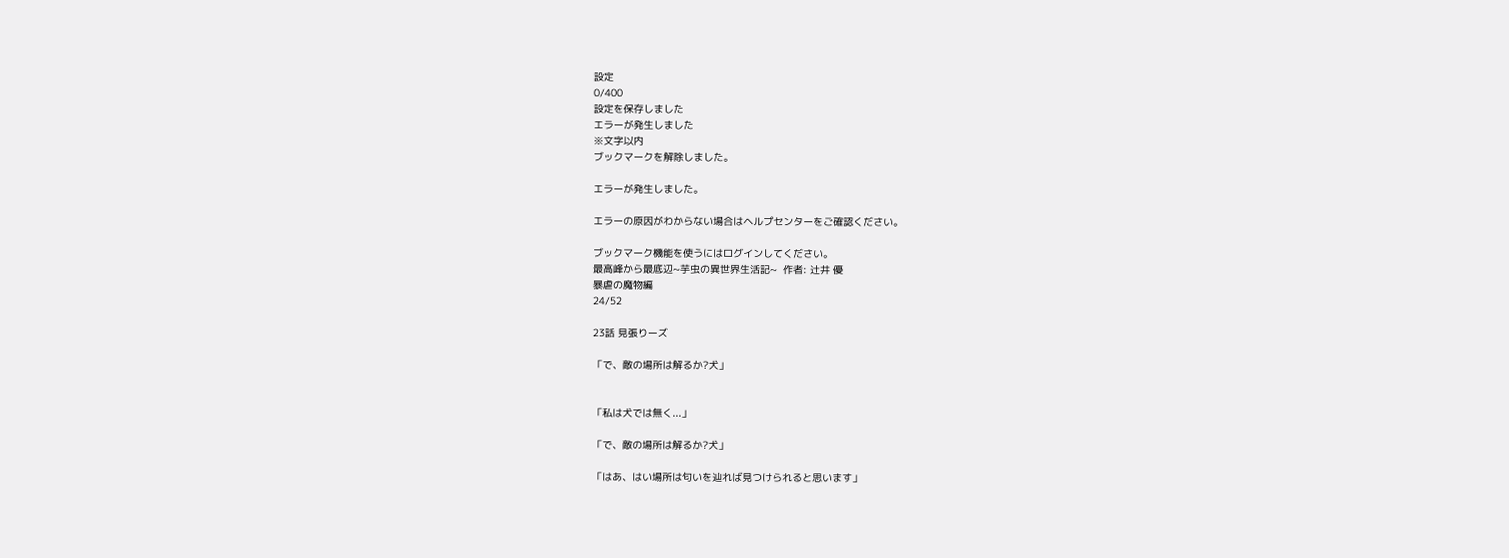設定
0/400
設定を保存しました
エラーが発生しました
※文字以内
ブックマークを解除しました。

エラーが発生しました。

エラーの原因がわからない場合はヘルプセンターをご確認ください。

ブックマーク機能を使うにはログインしてください。
最高峰から最底辺~芋虫の異世界生活記~  作者: 辻井 優
暴虐の魔物編
24/52

23話 見張りーズ

「で、敵の場所は解るか?犬」


「私は犬では無く...」

「で、敵の場所は解るか?犬」

「はあ、はい場所は匂いを辿れば見つけられると思います」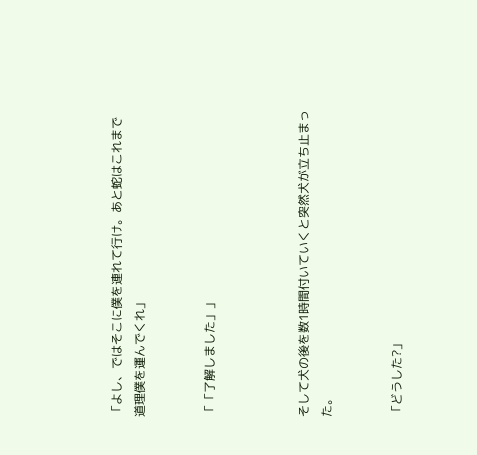「よし、ではそこに僕を連れて行け。あと蛇はこれまで道理僕を運んでくれ」


「「了解しました」」



そして犬の後を数1時間付いていくと突然犬が立ち止まった。


「どうした?」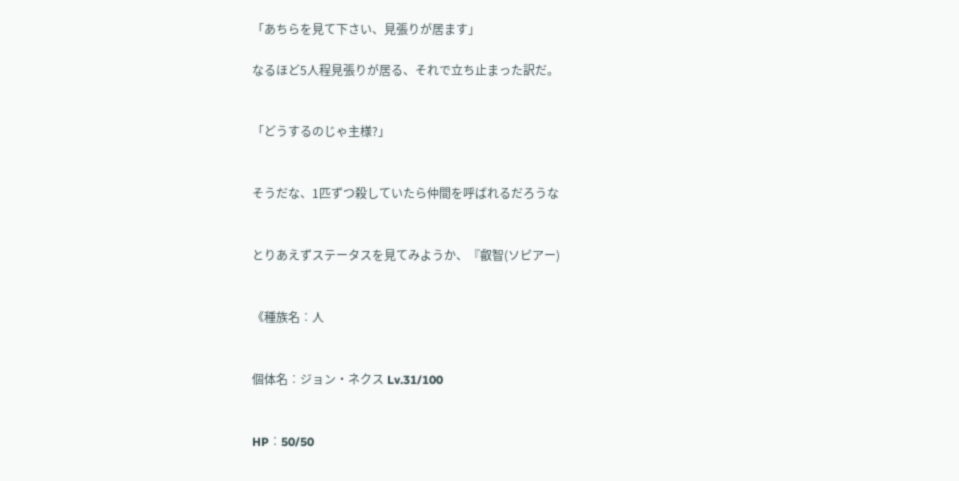「あちらを見て下さい、見張りが居ます」

なるほど5人程見張りが居る、それで立ち止まった訳だ。


「どうするのじゃ主様?」


そうだな、1匹ずつ殺していたら仲間を呼ばれるだろうな


とりあえずステータスを見てみようか、『叡智(ソピアー)


《種族名︰人


個体名︰ジョン・ネクス Lv.31/100


HP︰50/50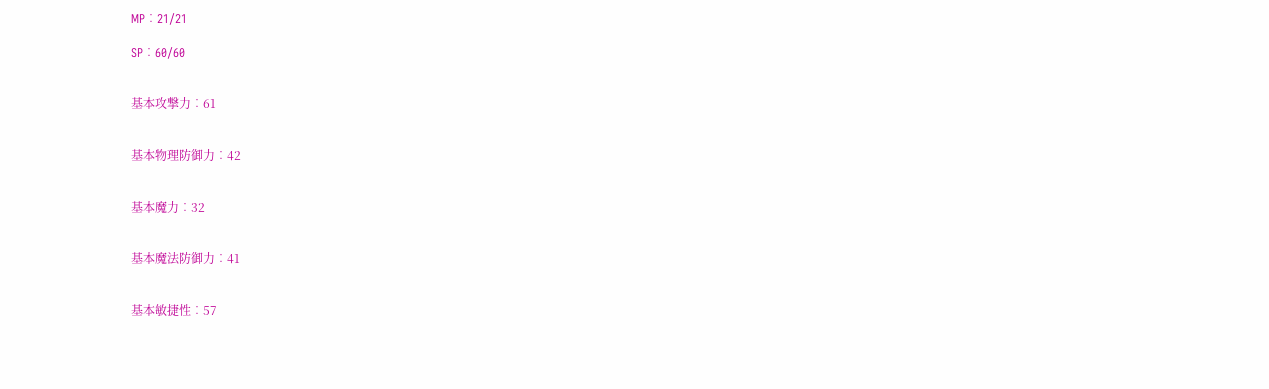MP︰21/21

SP︰60/60


基本攻撃力︰61


基本物理防御力︰42


基本魔力︰32


基本魔法防御力︰41


基本敏捷性︰57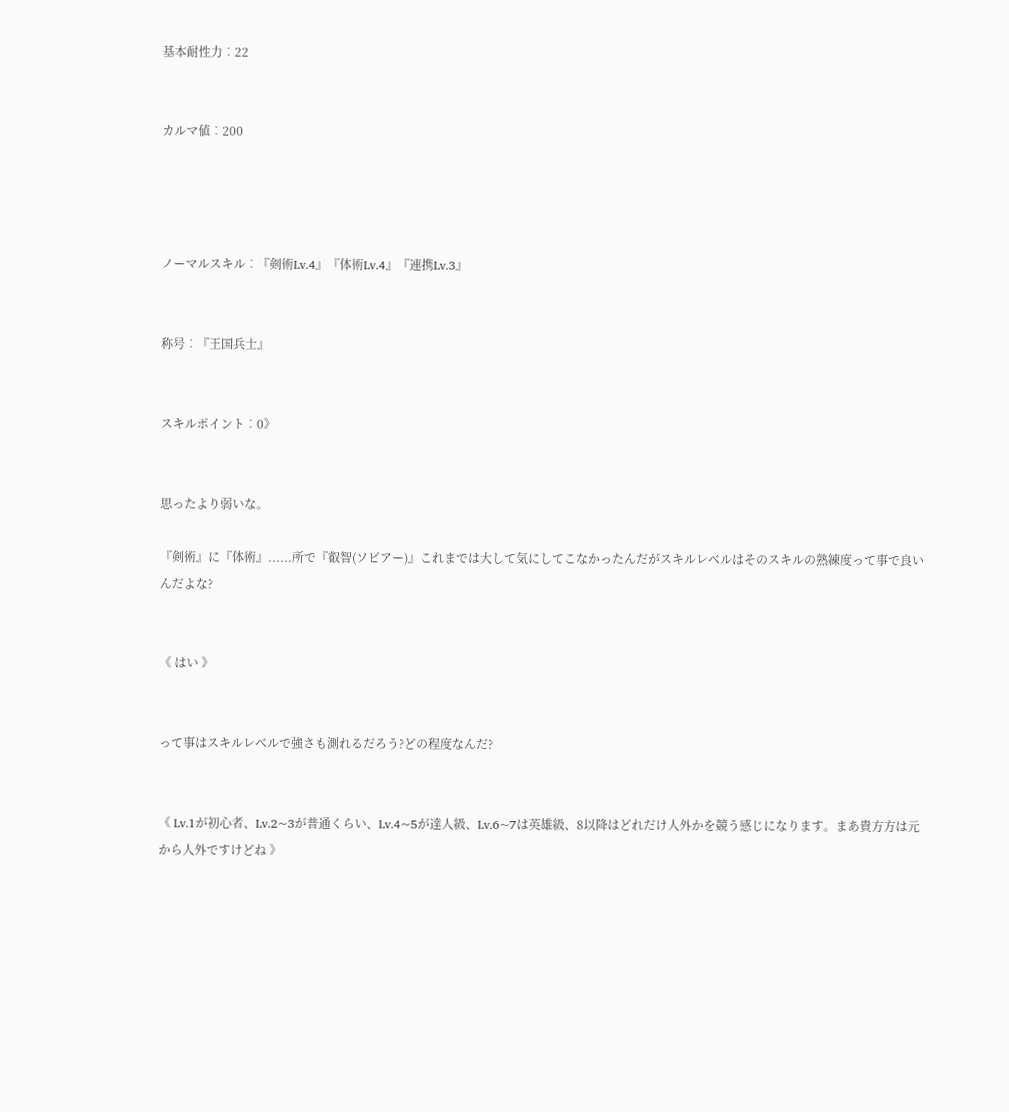基本耐性力︰22


カルマ値︰200




ノーマルスキル︰『剣術Lv.4』『体術Lv.4』『連携Lv.3』


称号︰『王国兵士』


スキルポイント︰0》


思ったより弱いな。

『剣術』に『体術』......所で『叡智(ソピアー)』これまでは大して気にしてこなかったんだがスキルレベルはそのスキルの熟練度って事で良いんだよな?


《 はい 》


って事はスキルレベルで強さも測れるだろう?どの程度なんだ?


《 Lv.1が初心者、Lv.2~3が普通くらい、Lv.4~5が達人級、Lv.6~7は英雄級、8以降はどれだけ人外かを競う感じになります。まあ貴方方は元から人外ですけどね 》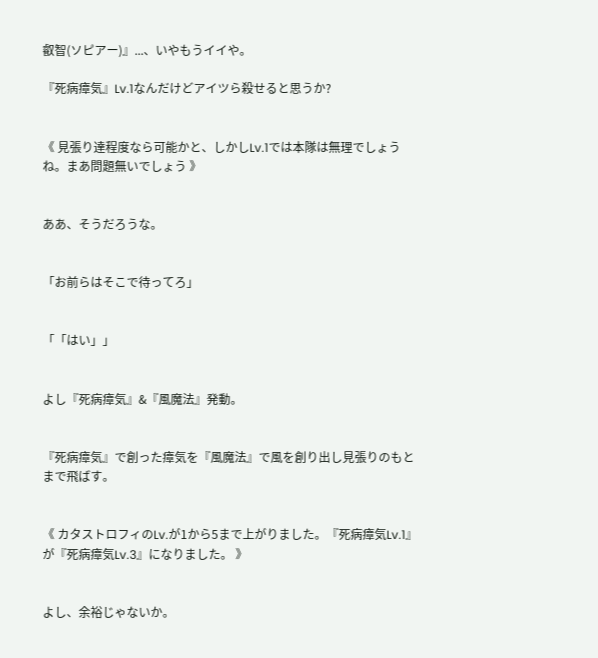叡智(ソピアー)』...、いやもうイイや。

『死病瘴気』Lv.1なんだけどアイツら殺せると思うか?


《 見張り達程度なら可能かと、しかしLv.1では本隊は無理でしょうね。まあ問題無いでしょう 》


ああ、そうだろうな。


「お前らはそこで待ってろ」


「「はい」」


よし『死病瘴気』&『風魔法』発動。


『死病瘴気』で創った瘴気を『風魔法』で風を創り出し見張りのもとまで飛ばす。


《 カタストロフィのLv.が1から5まで上がりました。『死病瘴気Lv.1』が『死病瘴気Lv.3』になりました。 》


よし、余裕じゃないか。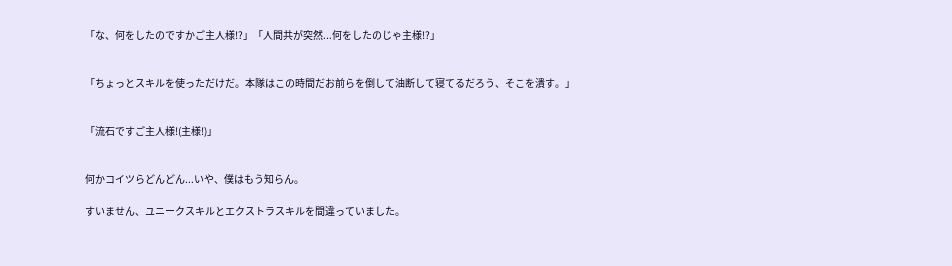「な、何をしたのですかご主人様!?」「人間共が突然...何をしたのじゃ主様!?」


「ちょっとスキルを使っただけだ。本隊はこの時間だお前らを倒して油断して寝てるだろう、そこを潰す。」


「流石ですご主人様!(主様!)」


何かコイツらどんどん...いや、僕はもう知らん。

すいません、ユニークスキルとエクストラスキルを間違っていました。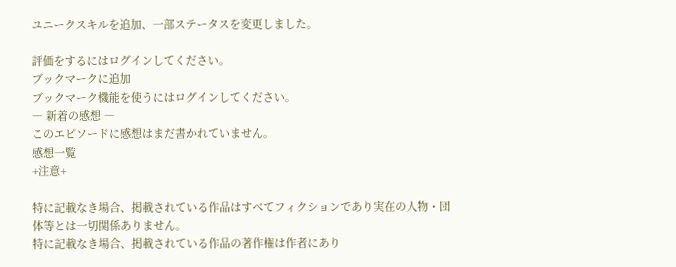ユニークスキルを追加、一部ステータスを変更しました。

評価をするにはログインしてください。
ブックマークに追加
ブックマーク機能を使うにはログインしてください。
― 新着の感想 ―
このエピソードに感想はまだ書かれていません。
感想一覧
+注意+

特に記載なき場合、掲載されている作品はすべてフィクションであり実在の人物・団体等とは一切関係ありません。
特に記載なき場合、掲載されている作品の著作権は作者にあり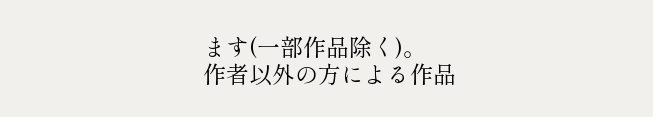ます(一部作品除く)。
作者以外の方による作品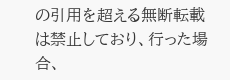の引用を超える無断転載は禁止しており、行った場合、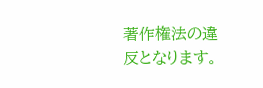著作権法の違反となります。